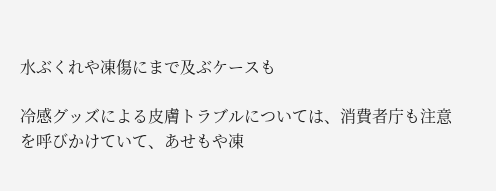水ぶくれや凍傷にまで及ぶケースも

冷感グッズによる皮膚トラブルについては、消費者庁も注意を呼びかけていて、あせもや凍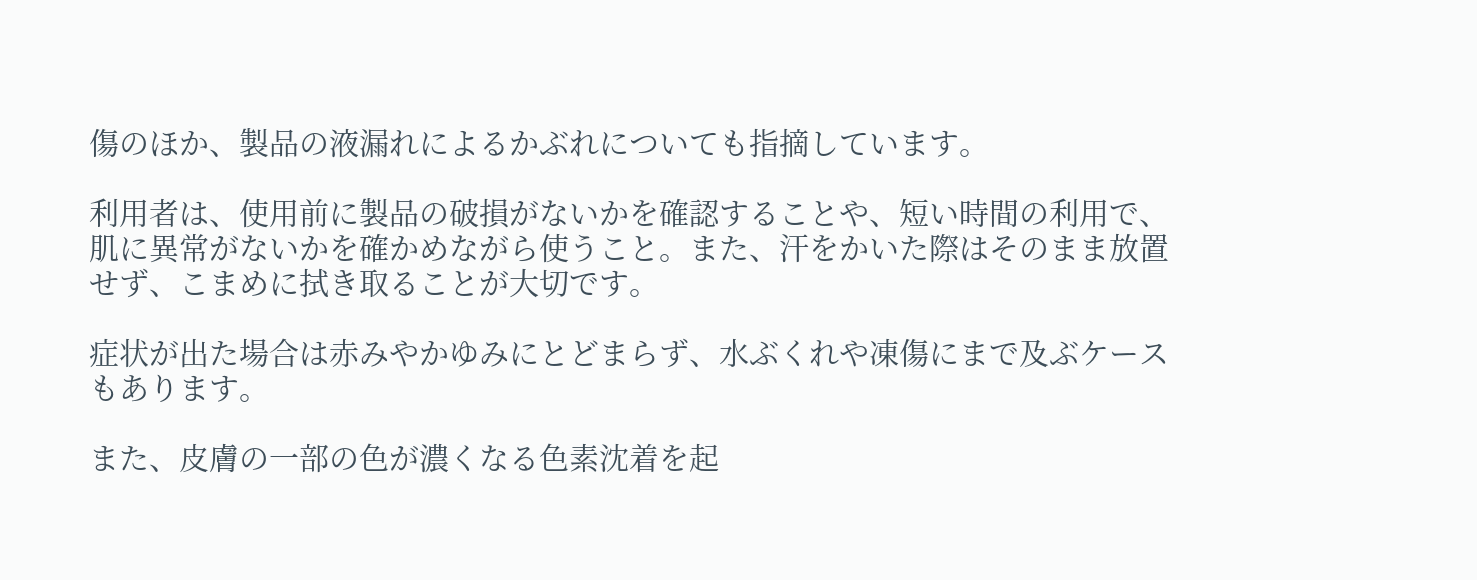傷のほか、製品の液漏れによるかぶれについても指摘しています。

利用者は、使用前に製品の破損がないかを確認することや、短い時間の利用で、肌に異常がないかを確かめながら使うこと。また、汗をかいた際はそのまま放置せず、こまめに拭き取ることが大切です。

症状が出た場合は赤みやかゆみにとどまらず、水ぶくれや凍傷にまで及ぶケースもあります。

また、皮膚の一部の色が濃くなる色素沈着を起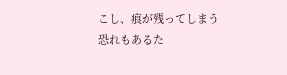こし、痕が残ってしまう恐れもあるた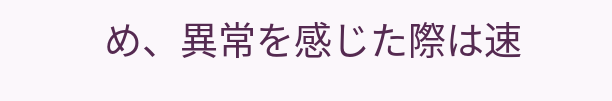め、異常を感じた際は速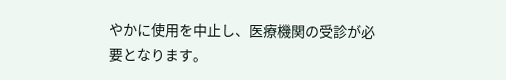やかに使用を中止し、医療機関の受診が必要となります。